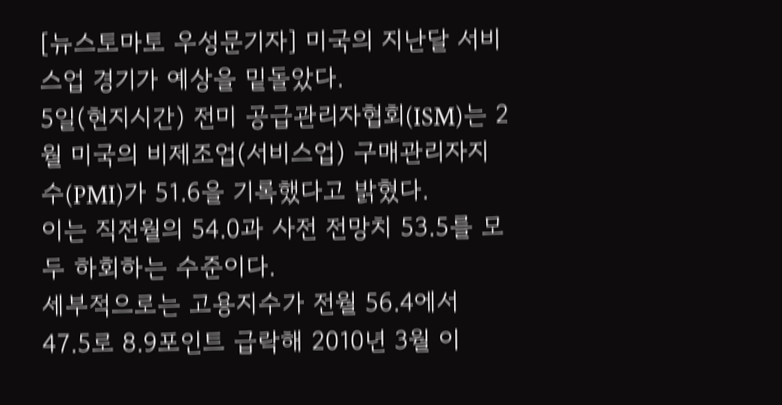[뉴스토마토 우성문기자] 미국의 지난달 서비스업 경기가 예상을 밑돌았다.
5일(현지시간) 전미 공급관리자협회(ISM)는 2월 미국의 비제조업(서비스업) 구매관리자지수(PMI)가 51.6을 기록했다고 밝혔다.
이는 직전월의 54.0과 사전 전망치 53.5를 모두 하회하는 수준이다.
세부적으로는 고용지수가 전월 56.4에서 47.5로 8.9포인트 급락해 2010년 3월 이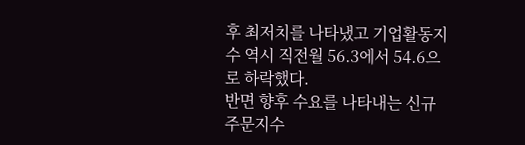후 최저치를 나타냈고 기업활동지수 역시 직전월 56.3에서 54.6으로 하락했다.
반면 향후 수요를 나타내는 신규주문지수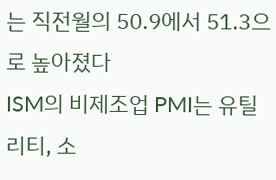는 직전월의 50.9에서 51.3으로 높아졌다
ISM의 비제조업 PMI는 유틸리티, 소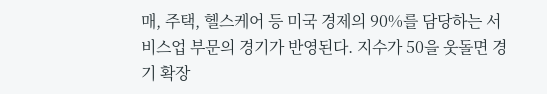매, 주택, 헬스케어 등 미국 경제의 90%를 담당하는 서비스업 부문의 경기가 반영된다. 지수가 50을 웃돌면 경기 확장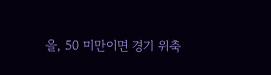을, 50 미만이면 경기 위축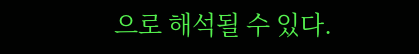으로 해석될 수 있다.